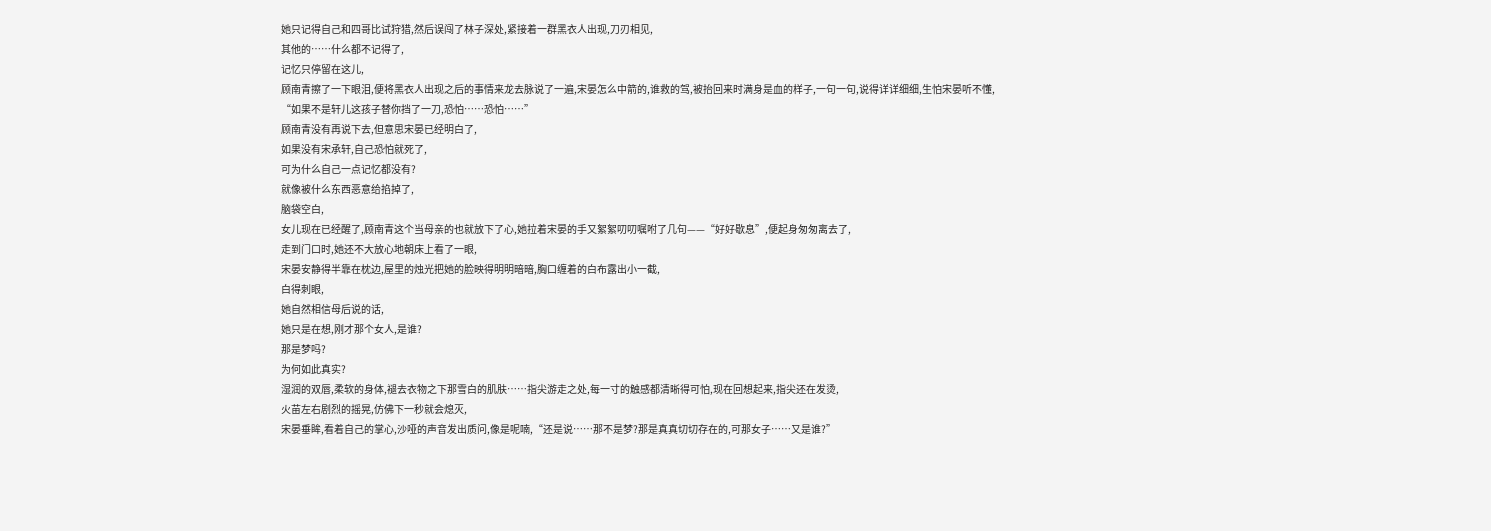她只记得自己和四哥比试狩猎,然后误闯了林子深处,紧接着一群黑衣人出现,刀刃相见,
其他的……什么都不记得了,
记忆只停留在这儿,
顾南青擦了一下眼泪,便将黑衣人出现之后的事情来龙去脉说了一遍,宋晏怎么中箭的,谁救的驾,被抬回来时满身是血的样子,一句一句,说得详详细细,生怕宋晏听不懂,
“如果不是轩儿这孩子替你挡了一刀,恐怕……恐怕……”
顾南青没有再说下去,但意思宋晏已经明白了,
如果没有宋承轩,自己恐怕就死了,
可为什么自己一点记忆都没有?
就像被什么东西恶意给掐掉了,
脑袋空白,
女儿现在已经醒了,顾南青这个当母亲的也就放下了心,她拉着宋晏的手又絮絮叨叨嘱咐了几句——“好好歇息”,便起身匆匆离去了,
走到门口时,她还不大放心地朝床上看了一眼,
宋晏安静得半靠在枕边,屋里的烛光把她的脸映得明明暗暗,胸口缠着的白布露出小一截,
白得刺眼,
她自然相信母后说的话,
她只是在想,刚才那个女人,是谁?
那是梦吗?
为何如此真实?
湿润的双唇,柔软的身体,褪去衣物之下那雪白的肌肤……指尖游走之处,每一寸的触感都清晰得可怕,现在回想起来,指尖还在发烫,
火苗左右剧烈的摇晃,仿佛下一秒就会熄灭,
宋晏垂眸,看着自己的掌心,沙哑的声音发出质问,像是呢喃,“还是说……那不是梦?那是真真切切存在的,可那女子……又是谁?”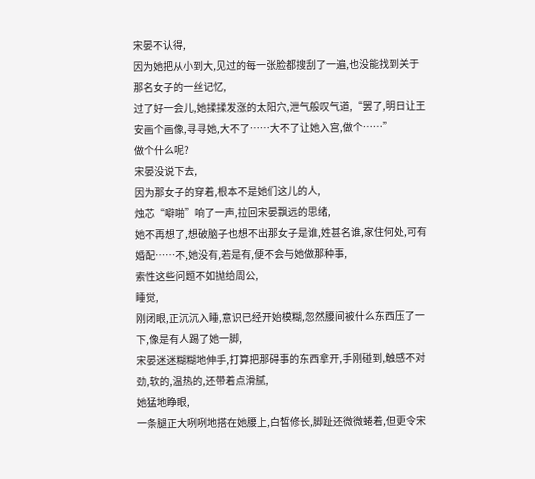宋晏不认得,
因为她把从小到大,见过的每一张脸都搜刮了一遍,也没能找到关于那名女子的一丝记忆,
过了好一会儿,她揉揉发涨的太阳穴,泄气般叹气道,“罢了,明日让王安画个画像,寻寻她,大不了……大不了让她入宫,做个……”
做个什么呢?
宋晏没说下去,
因为那女子的穿着,根本不是她们这儿的人,
烛芯“噼啪”响了一声,拉回宋晏飘远的思绪,
她不再想了,想破脑子也想不出那女子是谁,姓甚名谁,家住何处,可有婚配……不,她没有,若是有,便不会与她做那种事,
索性这些问题不如抛给周公,
睡觉,
刚闭眼,正沉沉入睡,意识已经开始模糊,忽然腰间被什么东西压了一下,像是有人踢了她一脚,
宋晏迷迷糊糊地伸手,打算把那碍事的东西拿开,手刚碰到,触感不对劲,软的,温热的,还带着点滑腻,
她猛地睁眼,
一条腿正大咧咧地搭在她腰上,白皙修长,脚趾还微微蜷着,但更令宋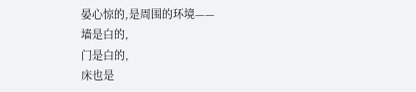晏心惊的,是周围的环境——
墙是白的,
门是白的,
床也是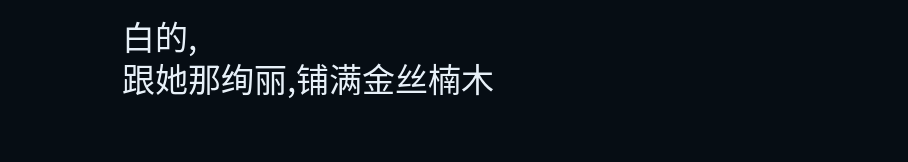白的,
跟她那绚丽,铺满金丝楠木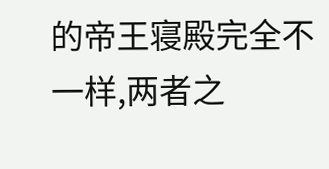的帝王寝殿完全不一样,两者之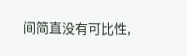间简直没有可比性,